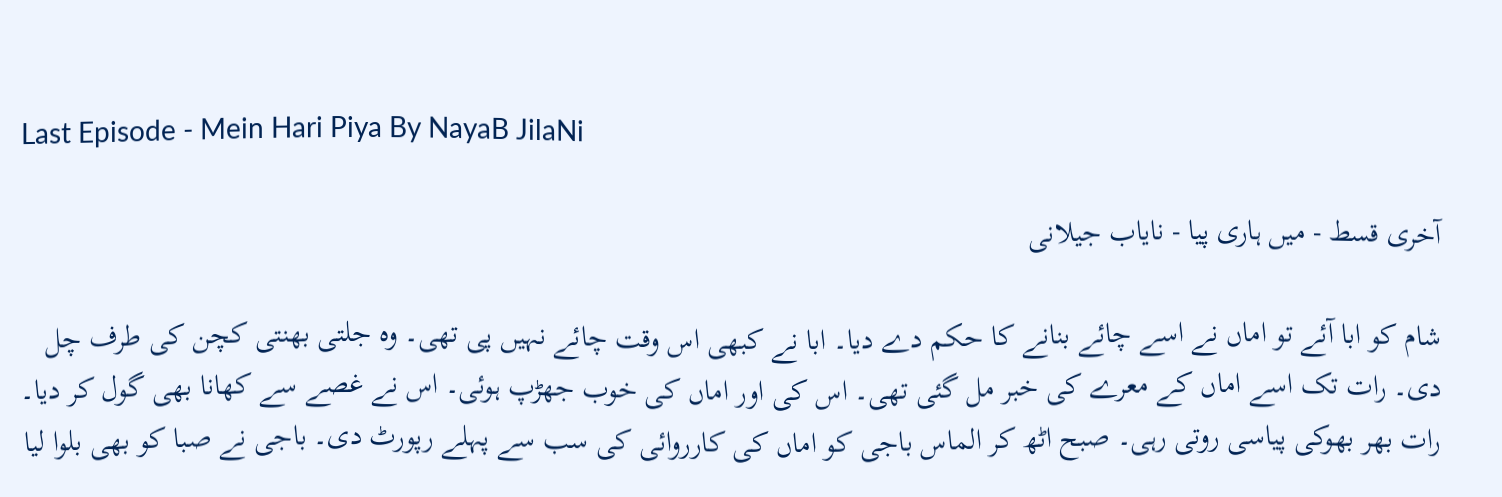Last Episode - Mein Hari Piya By NayaB JilaNi

آخری قسط - میں ہاری پیا - نایاب جیلانی

شام کو ابا آئے تو اماں نے اسے چائے بنانے کا حکم دے دیا۔ ابا نے کبھی اس وقت چائے نہیں پی تھی۔ وہ جلتی بھنتی کچن کی طرف چل دی۔ رات تک اسے اماں کے معرے کی خبر مل گئی تھی۔ اس کی اور اماں کی خوب جھڑپ ہوئی۔ اس نے غصے سے کھانا بھی گول کر دیا۔ رات بھر بھوکی پیاسی روتی رہی۔ صبح اٹھ کر الماس باجی کو اماں کی کارروائی کی سب سے پہلے رپورٹ دی۔ باجی نے صبا کو بھی بلوا لیا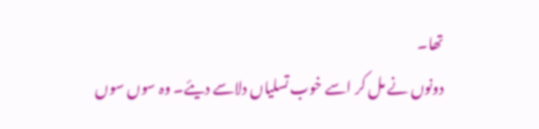تھا۔
دونوں نے مل کر اسے خوب تسلیاں دلاسے دیئے۔ وہ سوں سوں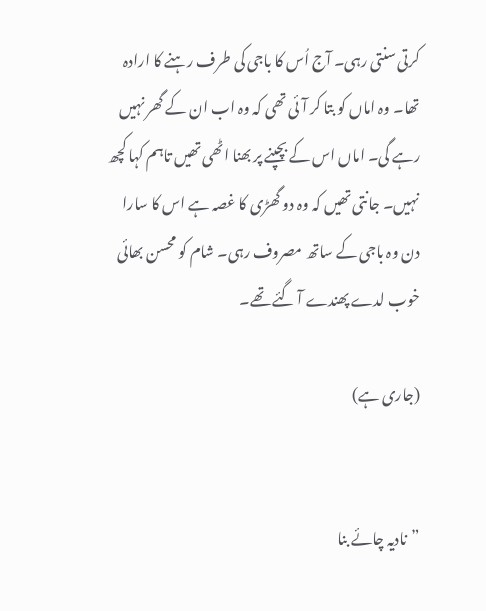کرتی سنتی رہی۔ آج اُس کا باجی کی طرف رہنے کا ارادہ تھا۔ وہ اماں کو بتا کر آئی تھی کہ وہ اب ان کے گھر نہیں رہے گی۔ اماں اس کے بچپنے پر بھنا اٹھی تھیں تاہم کہا کچھ نہیں۔ جانتی تھیں کہ وہ دو گھڑی کا غصہ ہے اس کا سارا دن وہ باجی کے ساتھ مصروف رہی۔ شام کو محسن بھائی خوب لدے پھندے آ گئے تھے۔

(جاری ہے)


”نادیہ چائے بنا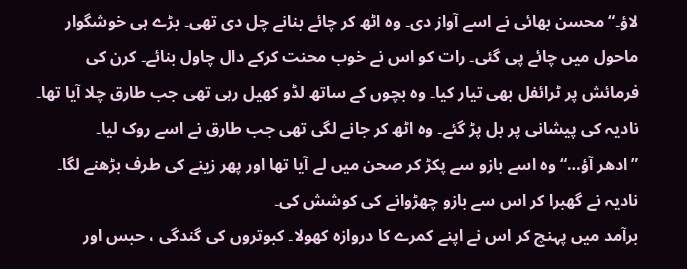لاؤ۔“ محسن بھائی نے اسے آواز دی۔ وہ اٹھ کر چائے بنانے چل دی تھی۔ بڑے ہی خوشگوار ماحول میں چائے پی گئی۔ رات کو اس نے خوب محنت کرکے دال چاول بنائے۔ کرن کی فرمائش پر ٹرائفل بھی تیار کیا۔ وہ بچوں کے ساتھ لڈو کھیل رہی تھی جب طارق چلا آیا تھا۔ نادیہ کی پیشانی پر بل پڑ گئے۔ وہ اٹھ کر جانے لگی تھی جب طارق نے اسے روک لیا۔
”ادھر آؤ…“ وہ اسے بازو سے پکڑ کر صحن میں لے آیا تھا اور پھر زینے کی طرف بڑھنے لگا۔ نادیہ نے گھبرا کر اس سے بازو چھڑوانے کی کوشش کی۔
برآمد میں پہنچ کر اس نے اپنے کمرے کا دروازہ کھولا۔ کبوتروں کی گندگی ، حبس اور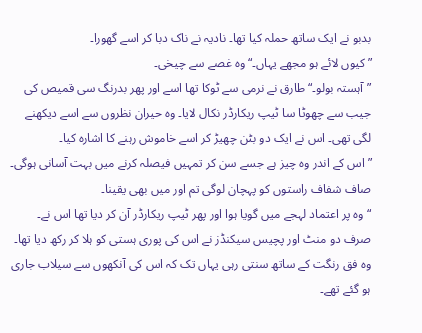بدبو نے ایک ساتھ حملہ کیا تھا۔ نادیہ نے ناک دبا کر اسے گھورا۔
”کیوں لائے ہو مجھے یہاں۔“ وہ غصے سے چیخی۔
”آہستہ بولو۔“ طارق نے نرمی سے ٹوکا تھا اسے اور پھر بدرنگ سی قمیص کی جیب سے چھوٹا سا ٹیپ ریکارڈر نکال لایا۔ وہ حیران نظروں سے اسے دیکھنے لگی تھی۔ اس نے ایک دو بٹن چھیڑ کر اسے خاموش رہنے کا اشارہ کیا۔
”اس کے اندر وہ چیز ہے جسے سن کر تمہیں فیصلہ کرنے میں بہت آسانی ہوگی۔ صاف شفاف راستوں کو پہچان لوگی تم اور میں بھی یقینا۔
“ وہ پر اعتماد لہجے میں گویا ہوا اور پھر ٹیپ ریکارڈر آن کر دیا تھا اس نے۔
صرف دو منٹ اور پچیس سیکنڈز نے اس کی پوری ہستی کو ہلا کر رکھ دیا تھا۔ وہ فق رنگت کے ساتھ سنتی رہی یہاں تک کہ اس کی آنکھوں سے سیلاب جاری ہو گئے تھے۔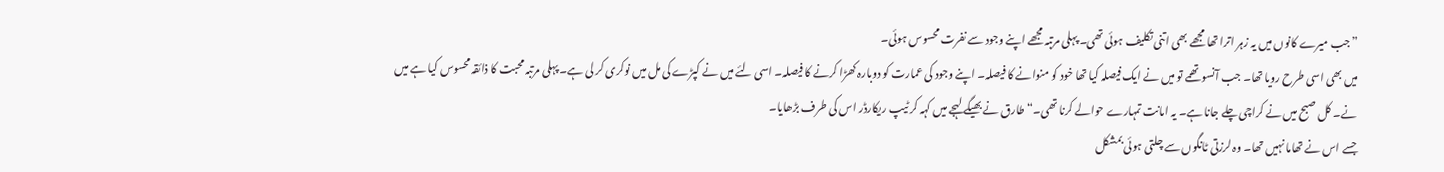”جب میرے کانوں میں یہ زہر اترا تھا مجھے بھی اتنی تکلیف ہوئی تھی۔ پہلی مرتبہ مجھے اپنے وجود سے نفرت محسوس ہوئی۔
میں بھی اسی طرح رویا تھا۔ جب آنسو تھمے تو میں نے ایک فیصلہ کیا تھا خود کو منوانے کا فیصلہ۔ اپنے وجود کی عمارت کو دوبارہ کھڑا کرنے کا فیصلہ۔ اسی لئے میں نے کپڑے کی مل میں نوکری کر لی ہے۔ پہلی مرتبہ محبت کا ذائقہ محسوس کیا ہے میں نے۔ کل صبح میں نے کراچی چلے جانا ہے۔ یہ امانت تمہارے حوالے کرنا تھی۔“ طارق نے بھیگے لہجے میں کہہ کر ٹیپ ریکارڈر اس کی طرف بڑھایا۔
جسے اس نے تھاما نہیں تھا۔ وہ لرزتی ٹانگوں سے چلتی ہوئی بمشکل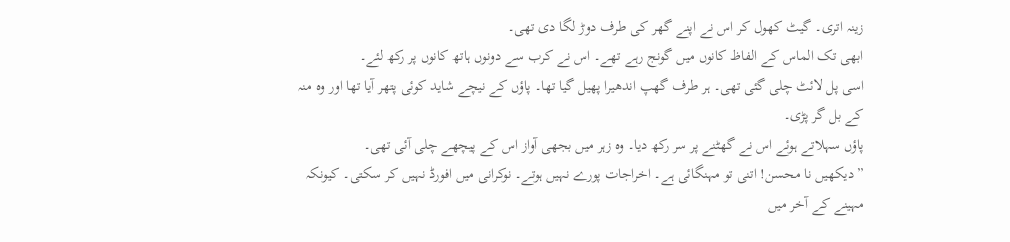زینہ اتری۔ گیٹ کھول کر اس نے اپنے گھر کی طرف دوڑ لگا دی تھی۔
ابھی تک الماس کے الفاظ کانوں میں گونج رہے تھے۔ اس نے کرب سے دونوں ہاتھ کانوں پر رکھ لئے۔
اسی پل لائٹ چلی گئی تھی۔ ہر طرف گھپ اندھیرا پھیل گیا تھا۔ پاؤں کے نیچے شاید کوئی پتھر آیا تھا اور وہ منہ کے بل گر پڑی۔
پاؤں سہلاتے ہوئے اس نے گھٹنے پر سر رکھ دیا۔ وہ زہر میں بجھی آواز اس کے پیچھے چلی آئی تھی۔
”دیکھیں نا محسن! اتنی تو مہنگائی ہے۔ اخراجات پورے نہیں ہوتے۔ نوکرانی میں افورڈ نہیں کر سکتی۔ کیونکہ مہینے کے آخر میں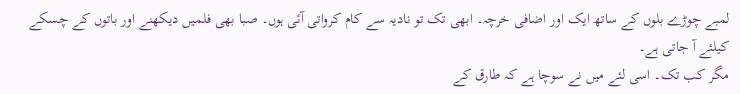لمبے چوڑے بلوں کے ساتھ ایک اور اضافی خرچہ۔ ابھی تک تو نادیہ سے کام کرواتی آئی ہوں۔ صبا بھی فلمیں دیکھنے اور باتوں کے چسکے کیلئے آ جاتی ہے۔
مگر کب تک۔ اسی لئے میں نے سوچا ہے کہ طارق کے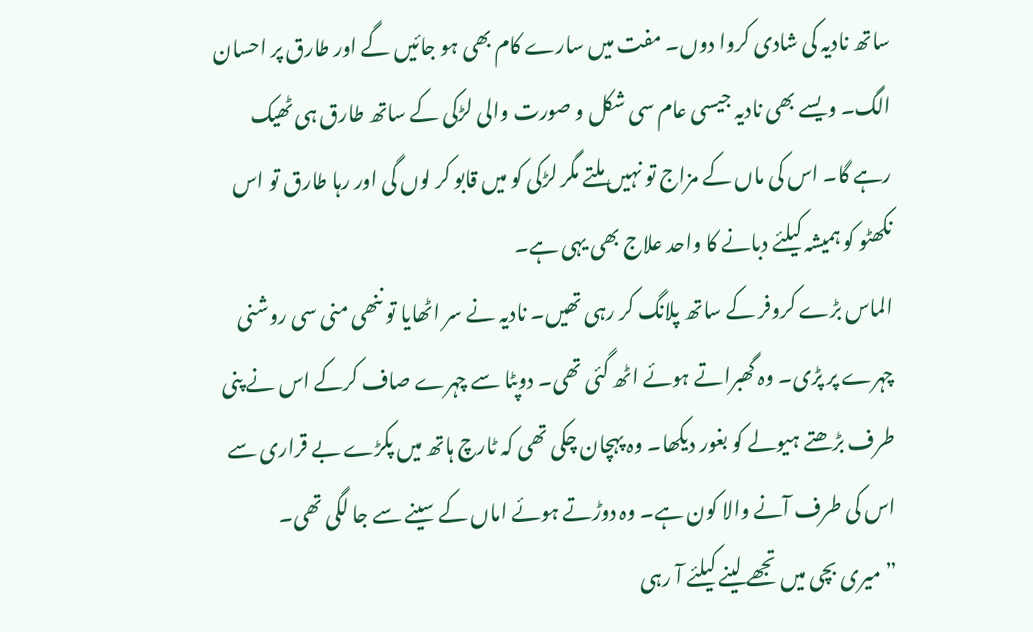ساتھ نادیہ کی شادی کروا دوں۔ مفت میں سارے کام بھی ہو جائیں گے اور طارق پر احسان الگ۔ ویسے بھی نادیہ جیسی عام سی شکل و صورت والی لڑکی کے ساتھ طارق ہی ٹھیک رہے گا۔ اس کی ماں کے مزاج تو نہیں ملتے مگر لڑکی کو میں قابو کر لوں گی اور رہا طارق تو اس نکھٹو کو ہمیشہ کیلئے دبانے کا واحد علاج بھی یہی ہے۔
الماس بڑے کروفر کے ساتھ پلانگ کر رہی تھیں۔ نادیہ نے سر اٹھایا تو ننھی منی سی روشنی چہرے پر پڑی۔ وہ گھبراتے ہوئے اٹھ گئی تھی۔ دوپٹا سے چہرے صاف کرکے اس نے پنی طرف بڑھتے ہیولے کو بغور دیکھا۔ وہ پہچان چکی تھی کہ ٹارچ ہاتھ میں پکڑے بے قراری سے اس کی طرف آنے والا کون ہے۔ وہ دوڑتے ہوئے اماں کے سینے سے جا لگی تھی۔
”میری بچی میں تجھے لینے کیلئے آ رہی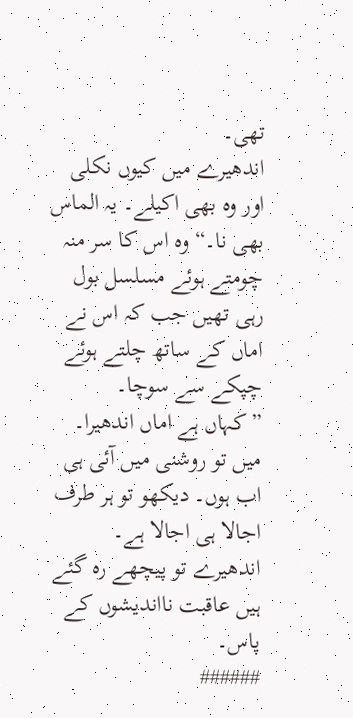تھی۔
اندھیرے میں کیوں نکلی اور وہ بھی اکیلے۔ یہ الماس بھی نا۔“ وہ اس کا سر منہ چومتے ہوئے مسلسل بول رہی تھیں جب کہ اس نے اماں کے ساتھ چلتے ہوئے چپکے سے سوچا۔
”کہاں ہے اماں اندھیرا۔ میں تو روشنی میں آئی ہی اب ہوں۔ دیکھو تو ہر طرف اجالا ہی اجالا ہے۔ اندھیرے تو پیچھے رہ گئے ہیں عاقبت نااندیشوں کے پاس۔
######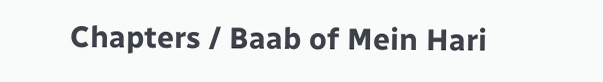Chapters / Baab of Mein Hari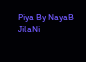Piya By NayaB JilaNi